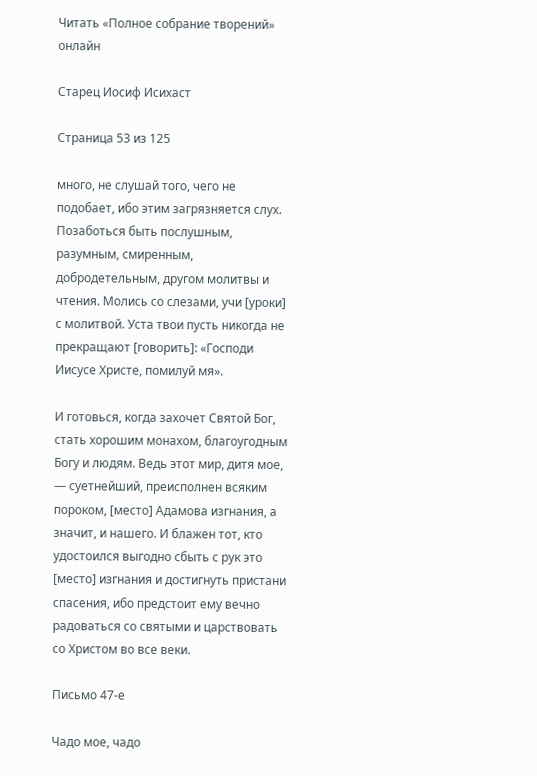Читать «Полное собрание творений» онлайн

Старец Иосиф Исихаст

Страница 53 из 125

много, не слушай того, чего не подобает, ибо этим загрязняется слух. Позаботься быть послушным, разумным, смиренным, добродетельным, другом молитвы и чтения. Молись со слезами, учи [уроки] с молитвой. Уста твои пусть никогда не прекращают [говорить]: «Господи Иисусе Христе, помилуй мя».

И готовься, когда захочет Святой Бог, стать хорошим монахом, благоугодным Богу и людям. Ведь этот мир, дитя мое, — суетнейший, преисполнен всяким пороком, [место] Адамова изгнания, а значит, и нашего. И блажен тот, кто удостоился выгодно сбыть с рук это [место] изгнания и достигнуть пристани спасения, ибо предстоит ему вечно радоваться со святыми и царствовать со Христом во все веки.

Письмо 47-е

Чадо мое, чадо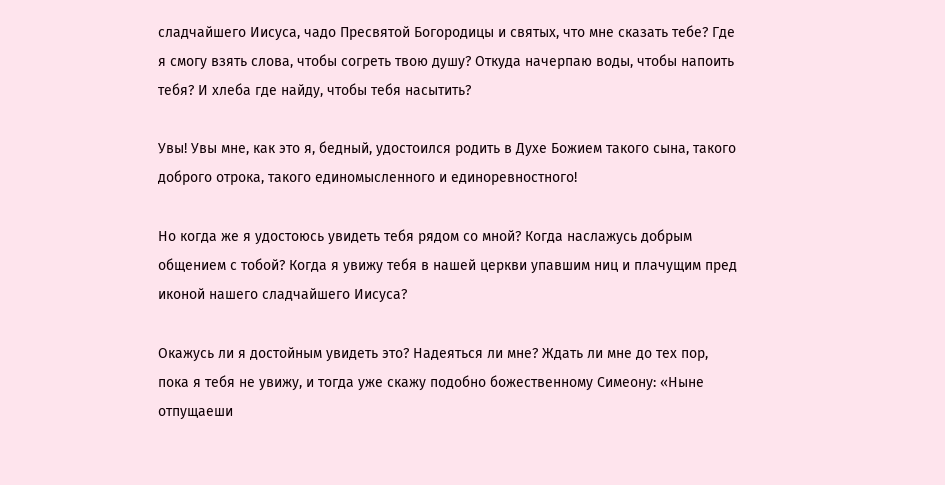сладчайшего Иисуса, чадо Пресвятой Богородицы и святых, что мне сказать тебе? Где я смогу взять слова, чтобы согреть твою душу? Откуда начерпаю воды, чтобы напоить тебя? И хлеба где найду, чтобы тебя насытить?

Увы! Увы мне, как это я, бедный, удостоился родить в Духе Божием такого сына, такого доброго отрока, такого единомысленного и единоревностного!

Но когда же я удостоюсь увидеть тебя рядом со мной? Когда наслажусь добрым общением с тобой? Когда я увижу тебя в нашей церкви упавшим ниц и плачущим пред иконой нашего сладчайшего Иисуса?

Окажусь ли я достойным увидеть это? Надеяться ли мне? Ждать ли мне до тех пор, пока я тебя не увижу, и тогда уже скажу подобно божественному Симеону: «Ныне отпущаеши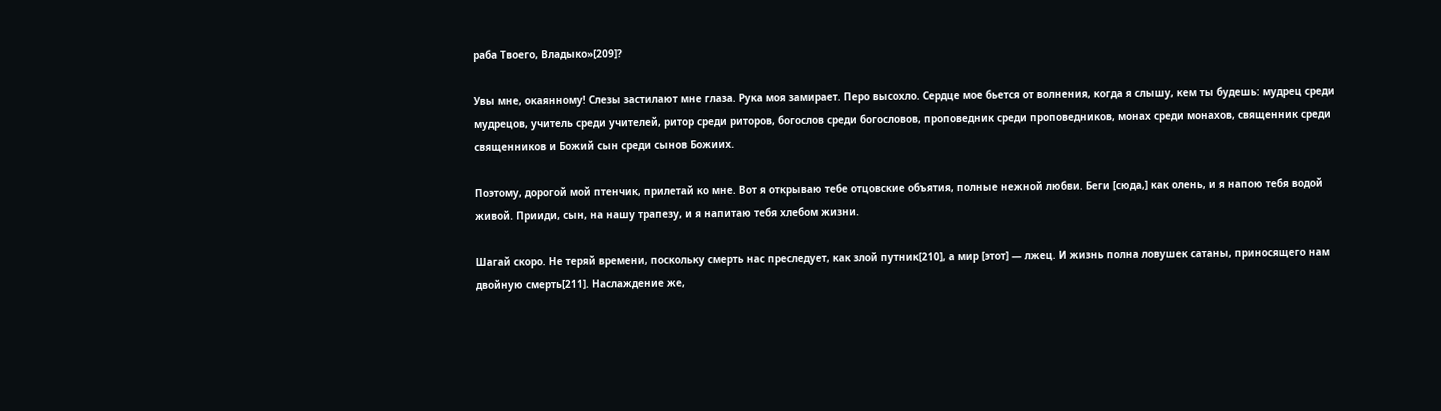раба Твоего, Владыко»[209]?

Увы мне, окаянному! Слезы застилают мне глаза. Рука моя замирает. Перо высохло. Сердце мое бьется от волнения, когда я слышу, кем ты будешь: мудрец среди мудрецов, учитель среди учителей, ритор среди риторов, богослов среди богословов, проповедник среди проповедников, монах среди монахов, священник среди священников и Божий сын среди сынов Божиих.

Поэтому, дорогой мой птенчик, прилетай ко мне. Вот я открываю тебе отцовские объятия, полные нежной любви. Беги [сюда,] как олень, и я напою тебя водой живой. Прииди, сын, на нашу трапезу, и я напитаю тебя хлебом жизни.

Шагай скоро. Не теряй времени, поскольку смерть нас преследует, как злой путник[210], а мир [этот] — лжец. И жизнь полна ловушек сатаны, приносящего нам двойную смерть[211]. Наслаждение же,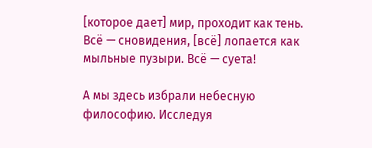[которое дает] мир, проходит как тень. Всё — сновидения, [всё] лопается как мыльные пузыри. Всё — суета!

А мы здесь избрали небесную философию. Исследуя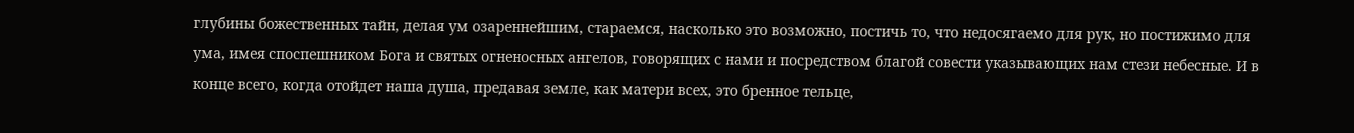глубины божественных тайн, делая ум озареннейшим, стараемся, насколько это возможно, постичь то, что недосягаемо для рук, но постижимо для ума, имея споспешником Бога и святых огненосных ангелов, говорящих с нами и посредством благой совести указывающих нам стези небесные. И в конце всего, когда отойдет наша душа, предавая земле, как матери всех, это бренное тельце,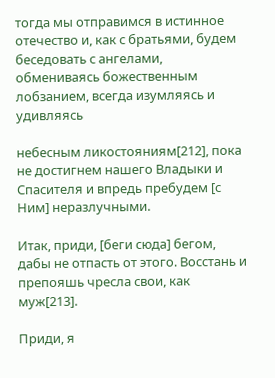тогда мы отправимся в истинное отечество и, как с братьями, будем беседовать с ангелами, обмениваясь божественным лобзанием, всегда изумляясь и удивляясь

небесным ликостояниям[212], пока не достигнем нашего Владыки и Спасителя и впредь пребудем [с Ним] неразлучными.

Итак, приди, [беги сюда] бегом, дабы не отпасть от этого. Восстань и препояшь чресла свои, как муж[213].

Приди, я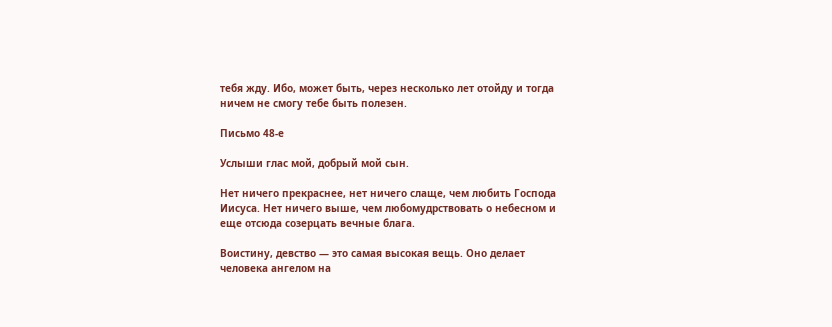тебя жду. Ибо, может быть, через несколько лет отойду и тогда ничем не смогу тебе быть полезен.

Письмо 48-е

Услыши глас мой, добрый мой сын.

Нет ничего прекраснее, нет ничего слаще, чем любить Господа Иисуса. Нет ничего выше, чем любомудрствовать о небесном и еще отсюда созерцать вечные блага.

Воистину, девство — это самая высокая вещь. Оно делает человека ангелом на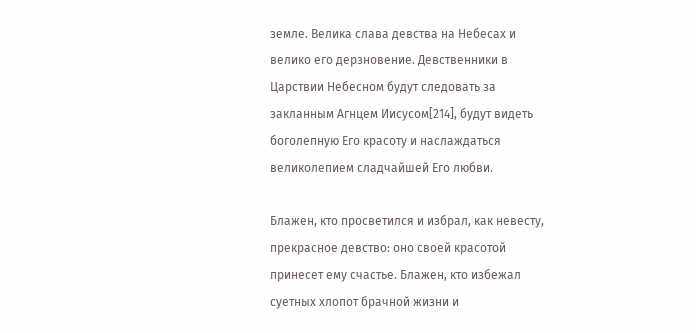земле. Велика слава девства на Небесах и велико его дерзновение. Девственники в Царствии Небесном будут следовать за закланным Агнцем Иисусом[214], будут видеть боголепную Его красоту и наслаждаться великолепием сладчайшей Его любви.

Блажен, кто просветился и избрал, как невесту, прекрасное девство: оно своей красотой принесет ему счастье. Блажен, кто избежал суетных хлопот брачной жизни и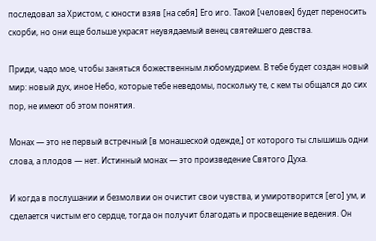последовал за Христом, с юности взяв [на себя] Его иго. Такой [человек] будет переносить скорби, но они еще больше украсят неувядаемый венец святейшего девства.

Приди, чадо мое, чтобы заняться божественным любомудрием. В тебе будет создан новый мир: новый дух, иное Небо, которые тебе неведомы, поскольку те, с кем ты общался до сих пор, не имеют об этом понятия.

Монах — это не первый встречный [в монашеской одежде,] от которого ты слышишь одни слова, а плодов — нет. Истинный монах — это произведение Святого Духа.

И когда в послушании и безмолвии он очистит свои чувства, и умиротворится [его] ум, и сделается чистым его сердце, тогда он получит благодать и просвещение ведения. Он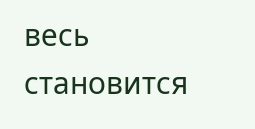весь становится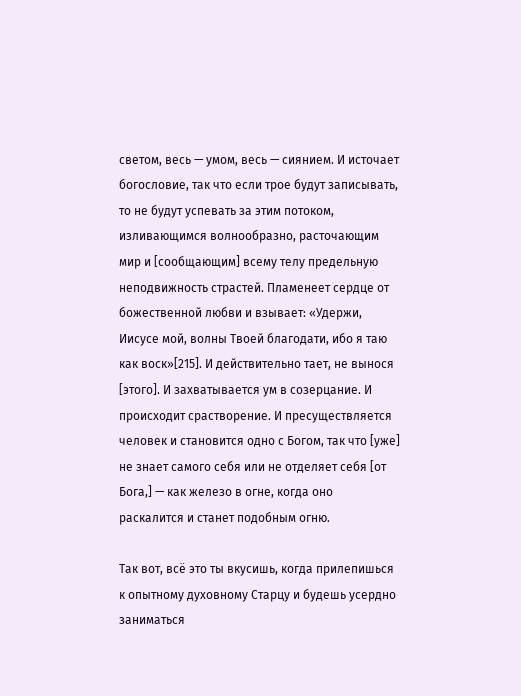светом, весь — умом, весь — сиянием. И источает богословие, так что если трое будут записывать, то не будут успевать за этим потоком, изливающимся волнообразно, расточающим мир и [сообщающим] всему телу предельную неподвижность страстей. Пламенеет сердце от божественной любви и взывает: «Удержи, Иисусе мой, волны Твоей благодати, ибо я таю как воск»[215]. И действительно тает, не вынося [этого]. И захватывается ум в созерцание. И происходит срастворение. И пресуществляется человек и становится одно с Богом, так что [уже] не знает самого себя или не отделяет себя [от Бога,] — как железо в огне, когда оно раскалится и станет подобным огню.

Так вот, всё это ты вкусишь, когда прилепишься к опытному духовному Старцу и будешь усердно заниматься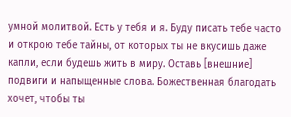умной молитвой. Есть у тебя и я. Буду писать тебе часто и открою тебе тайны, от которых ты не вкусишь даже капли, если будешь жить в миру. Оставь [внешние] подвиги и напыщенные слова. Божественная благодать хочет, чтобы ты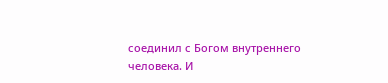соединил с Богом внутреннего человека. И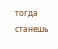тогда станешь